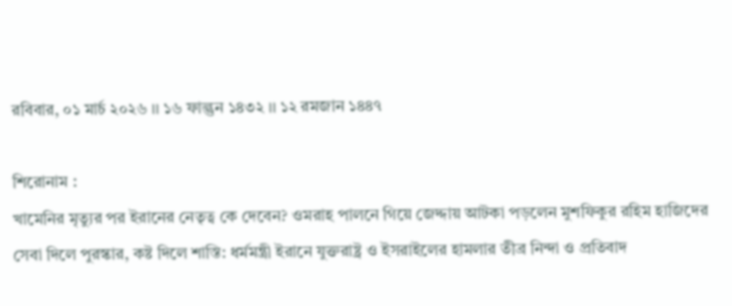রবিবার, ০১ মার্চ ২০২৬ ।। ১৬ ফাল্গুন ১৪৩২ ।। ১২ রমজান ১৪৪৭

শিরোনাম :
খামেনির মৃত্যুর পর ইরানের নেতৃত্ব কে দেবেন? ওমরাহ পালনে গিয়ে জেদ্দায় আটকা পড়লেন মুশফিকুর রহিম হাজিদের সেবা দিলে পুরস্কার, কষ্ট দিলে শাস্তি: ধর্মমন্ত্রী ইরানে যুক্তরাষ্ট্র ও ইসরাইলের হামলার তীব্র নিন্দা ও প্রতিবাদ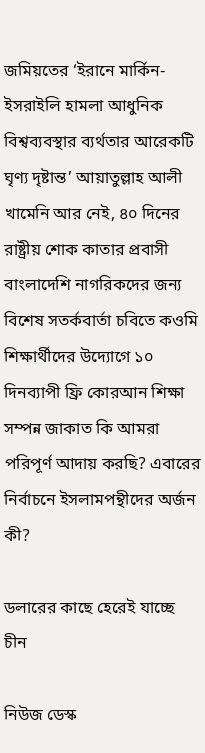জমিয়তের ‘ইরানে মার্কিন-ইসরাইলি হামলা আধুনিক বিশ্বব্যবস্থার ব্যর্থতার আরেকটি ঘৃণ্য দৃষ্টান্ত’ আয়াতুল্লাহ আলী খামেনি আর নেই, ৪০ দিনের রাষ্ট্রীয় শোক কাতার প্রবাসী বাংলাদেশি নাগরিকদের জন্য বিশেষ সতর্কবার্তা চবিতে কওমি শিক্ষার্থীদের উদ্যোগে ১০ দিনব্যাপী ফ্রি কোরআন শিক্ষা সম্পন্ন জাকাত কি আমরা পরিপূর্ণ আদায় করছি? এবারের নির্বাচনে ইসলামপন্থীদের অর্জন কী?

ডলারের কাছে হেরেই যাচ্ছে চীন

নিউজ ডেস্ক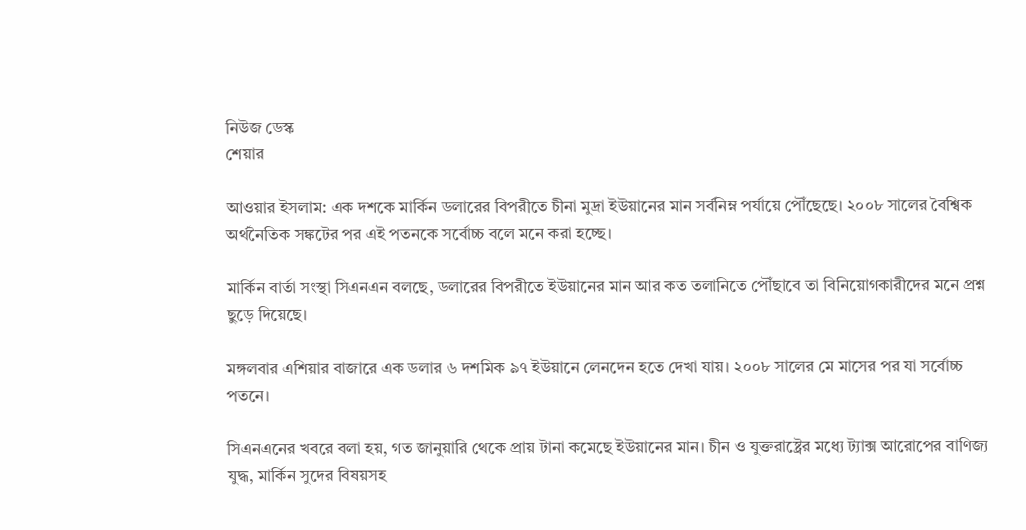নিউজ ডেস্ক
শেয়ার

আওয়ার ইসলাম: এক দশকে মার্কিন ডলারের বিপরীতে চীনা মুদ্রা ইউয়ানের মান সর্বনিম্ন পর্যায়ে পৌঁছেছে। ২০০৮ সালের বৈশ্বিক অর্থনৈতিক সঙ্কটের পর এই পতনকে সর্বোচ্চ বলে মনে করা হচ্ছে।

মার্কিন বার্তা সংস্থা সিএনএন বলছে, ডলারের বিপরীতে ইউয়ানের মান আর কত তলানিতে পৌঁছাবে তা বিনিয়োগকারীদের মনে প্রশ্ন ছুড়ে দিয়েছে।

মঙ্গলবার এশিয়ার বাজারে এক ডলার ৬ দশমিক ৯৭ ইউয়ানে লেনদেন হতে দেখা যায়। ২০০৮ সালের মে মাসের পর যা সর্বোচ্চ পতনে।

সিএনএনের খবরে বলা হয়, গত জানুয়ারি থেকে প্রায় টানা কমেছে ইউয়ানের মান। চীন ও যুক্তরাষ্ট্রের মধ্যে ট্যাক্স আরোপের বাণিজ্য যুদ্ধ, মার্কিন সুদের বিষয়সহ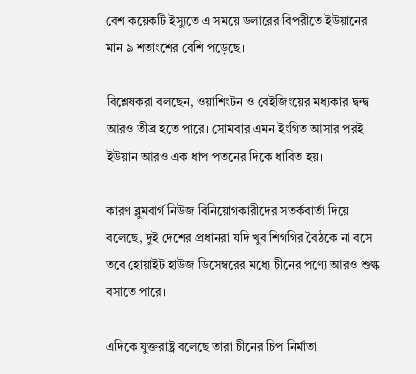বেশ কয়েকটি ইস্যুতে এ সময়ে ডলারের বিপরীতে ইউয়ানের মান ৯ শতাংশের বেশি পড়েছে।

বিশ্লেষকরা বলছেন, ওয়াশিংটন ও বেইজিংয়ের মধ্যকার দ্বন্দ্ব আরও তীব্র হতে পারে। সোমবার এমন ইংগিত আসার পরই ইউয়ান আরও এক ধাপ পতনের দিকে ধাবিত হয়।

কারণ ব্লুমবার্গ নিউজ বিনিয়োগকারীদের সতর্কবার্তা দিয়ে বলেছে, দুই দেশের প্রধানরা যদি খুব শিগগির বৈঠকে না বসে তবে হোয়াইট হাউজ ডিসেম্বরের মধ্যে চীনের পণ্যে আরও শুল্ক বসাতে পারে।

এদিকে যুক্তরাষ্ট্র বলেছে তারা চীনের চিপ নির্মাতা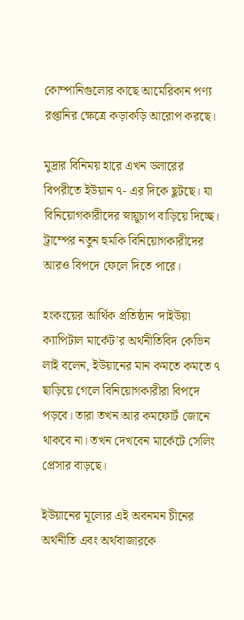কোম্পানিগুলোর কাছে আমেরিকান পণ্য রপ্তানির ক্ষেত্রে কড়াকড়ি আরোপ করছে।

মুদ্রার বিনিময় হারে এখন ডলারের বিপরীতে ইউয়ান ৭- এর দিকে ছুটছে। যা বিনিয়োগকারীদের স্নায়ুচাপ বাড়িয়ে দিচ্ছে। ট্রাম্পের নতুন হুমকি বিনিয়োগকারীদের আরও বিপদে ফেলে দিতে পারে।

হংকংয়ের আর্থিক প্রতিষ্ঠান ‘দাইউয়া ক্যাপিটাল মার্কেট’র অর্থনীতিবিদ কেভিন লাই বলেন, ইউয়ানের মান কমতে কমতে ৭ ছাড়িয়ে গেলে বিনিয়োগকারীরা বিপদে পড়বে। তারা তখন আর কমফোর্ট জোনে থাকবে না। তখন দেখবেন মার্কেটে সেলিং প্রেসার বাড়ছে।

ইউয়ানের মূল্যের এই অবনমন চীনের অর্থনীতি এবং অর্থবাজারকে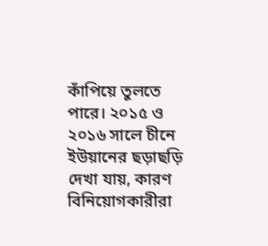কাঁপিয়ে তুলতে পারে। ২০১৫ ও ২০১৬ সালে চীনে ইউয়ানের ছড়াছড়ি দেখা যায়, কারণ বিনিয়োগকারীরা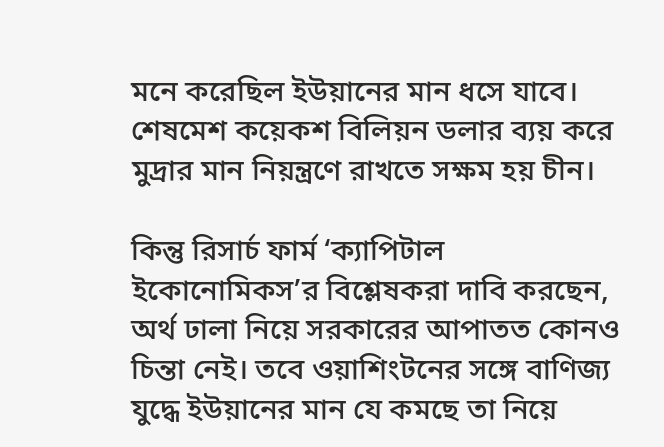মনে করেছিল ইউয়ানের মান ধসে যাবে। শেষমেশ কয়েকশ বিলিয়ন ডলার ব্যয় করে মুদ্রার মান নিয়ন্ত্রণে রাখতে সক্ষম হয় চীন।

কিন্তু রিসার্চ ফার্ম ‘ক্যাপিটাল ইকোনোমিকস’র বিশ্লেষকরা দাবি করছেন, অর্থ ঢালা নিয়ে সরকারের আপাতত কোনও চিন্তা নেই। তবে ওয়াশিংটনের সঙ্গে বাণিজ্য যুদ্ধে ইউয়ানের মান যে কমছে তা নিয়ে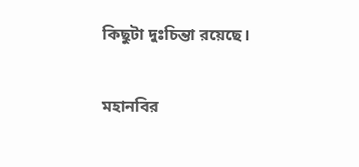কিছুটা দুঃচিন্তা রয়েছে।

মহানবির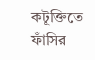কটূক্তিতে ফাঁসির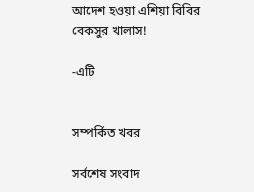আদেশ হওয়া এশিয়া বিবির বেকসুর খালাস!

-এটি


সম্পর্কিত খবর

সর্বশেষ সংবাদ